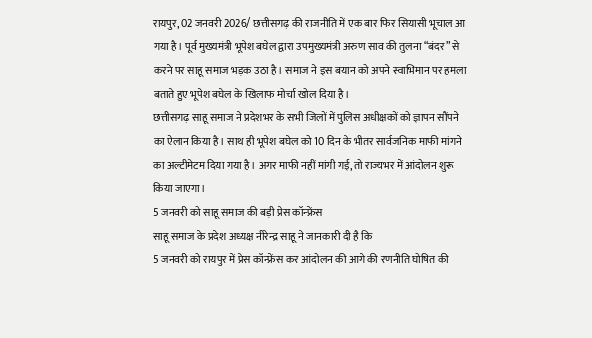रायपुर, 02 जनवरी 2026/ छत्तीसगढ़ की राजनीति में एक बार फिर सियासी भूचाल आ गया है। पूर्व मुख्यमंत्री भूपेश बघेल द्वारा उपमुख्यमंत्री अरुण साव की तुलना “बंदर” से करने पर साहू समाज भड़क उठा है। समाज ने इस बयान को अपने स्वाभिमान पर हमला बताते हुए भूपेश बघेल के खिलाफ मोर्चा खोल दिया है।
छत्तीसगढ़ साहू समाज ने प्रदेशभर के सभी जिलों में पुलिस अधीक्षकों को ज्ञापन सौंपने का ऐलान किया है। साथ ही भूपेश बघेल को 10 दिन के भीतर सार्वजनिक माफी मांगने का अल्टीमेटम दिया गया है। अगर माफी नहीं मांगी गई, तो राज्यभर में आंदोलन शुरू किया जाएगा।
5 जनवरी को साहू समाज की बड़ी प्रेस कॉन्फ्रेंस
साहू समाज के प्रदेश अध्यक्ष नीरेन्द्र साहू ने जानकारी दी है कि
5 जनवरी को रायपुर में प्रेस कॉन्फ्रेंस कर आंदोलन की आगे की रणनीति घोषित की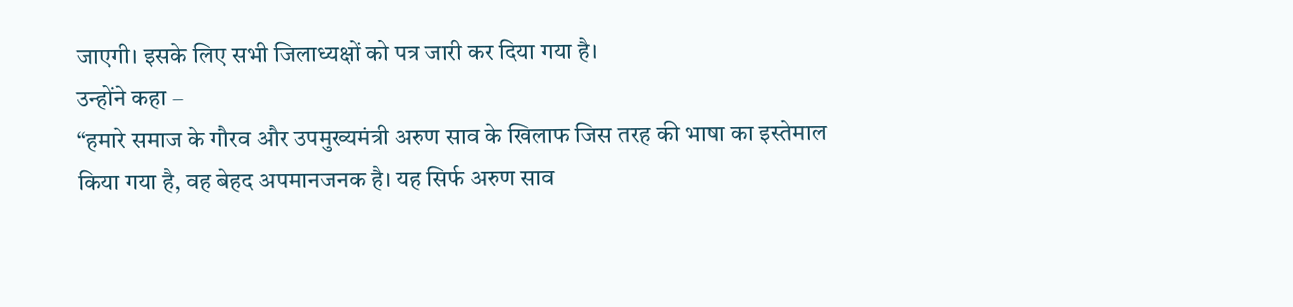जाएगी। इसके लिए सभी जिलाध्यक्षों को पत्र जारी कर दिया गया है।
उन्होंने कहा –
“हमारे समाज के गौरव और उपमुख्यमंत्री अरुण साव के खिलाफ जिस तरह की भाषा का इस्तेमाल किया गया है, वह बेहद अपमानजनक है। यह सिर्फ अरुण साव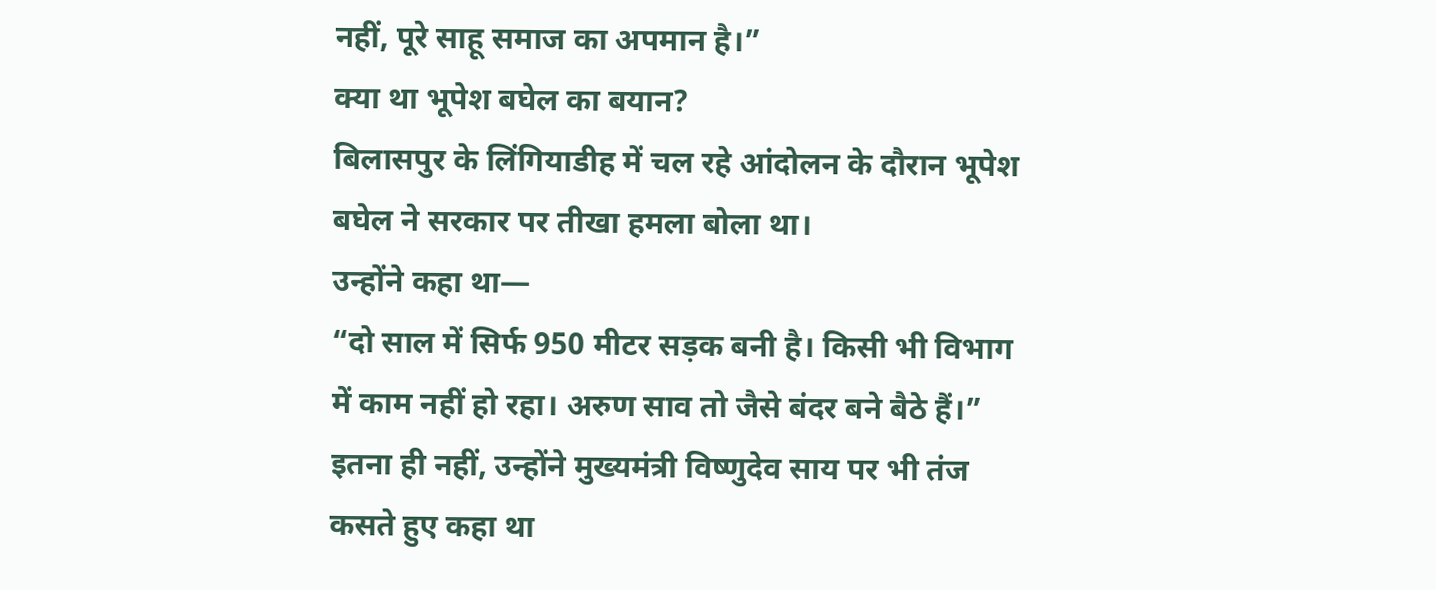नहीं, पूरे साहू समाज का अपमान है।”
क्या था भूपेश बघेल का बयान?
बिलासपुर के लिंगियाडीह में चल रहे आंदोलन के दौरान भूपेश बघेल ने सरकार पर तीखा हमला बोला था।
उन्होंने कहा था—
“दो साल में सिर्फ 950 मीटर सड़क बनी है। किसी भी विभाग में काम नहीं हो रहा। अरुण साव तो जैसे बंदर बने बैठे हैं।”
इतना ही नहीं, उन्होंने मुख्यमंत्री विष्णुदेव साय पर भी तंज कसते हुए कहा था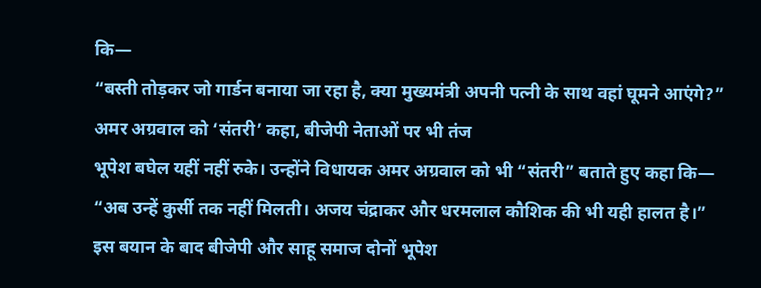कि—
“बस्ती तोड़कर जो गार्डन बनाया जा रहा है, क्या मुख्यमंत्री अपनी पत्नी के साथ वहां घूमने आएंगे?”
अमर अग्रवाल को ‘संतरी’ कहा, बीजेपी नेताओं पर भी तंज
भूपेश बघेल यहीं नहीं रुके। उन्होंने विधायक अमर अग्रवाल को भी “संतरी” बताते हुए कहा कि—
“अब उन्हें कुर्सी तक नहीं मिलती। अजय चंद्राकर और धरमलाल कौशिक की भी यही हालत है।”
इस बयान के बाद बीजेपी और साहू समाज दोनों भूपेश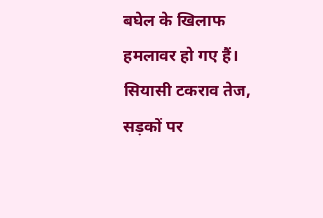बघेल के खिलाफ हमलावर हो गए हैं।
सियासी टकराव तेज, सड़कों पर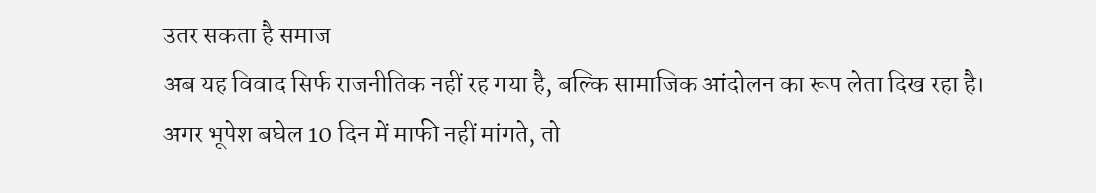उतर सकता है समाज
अब यह विवाद सिर्फ राजनीतिक नहीं रह गया है, बल्कि सामाजिक आंदोलन का रूप लेता दिख रहा है।
अगर भूपेश बघेल 10 दिन में माफी नहीं मांगते, तो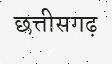छत्तीसगढ़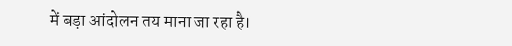में बड़ा आंदोलन तय माना जा रहा है।